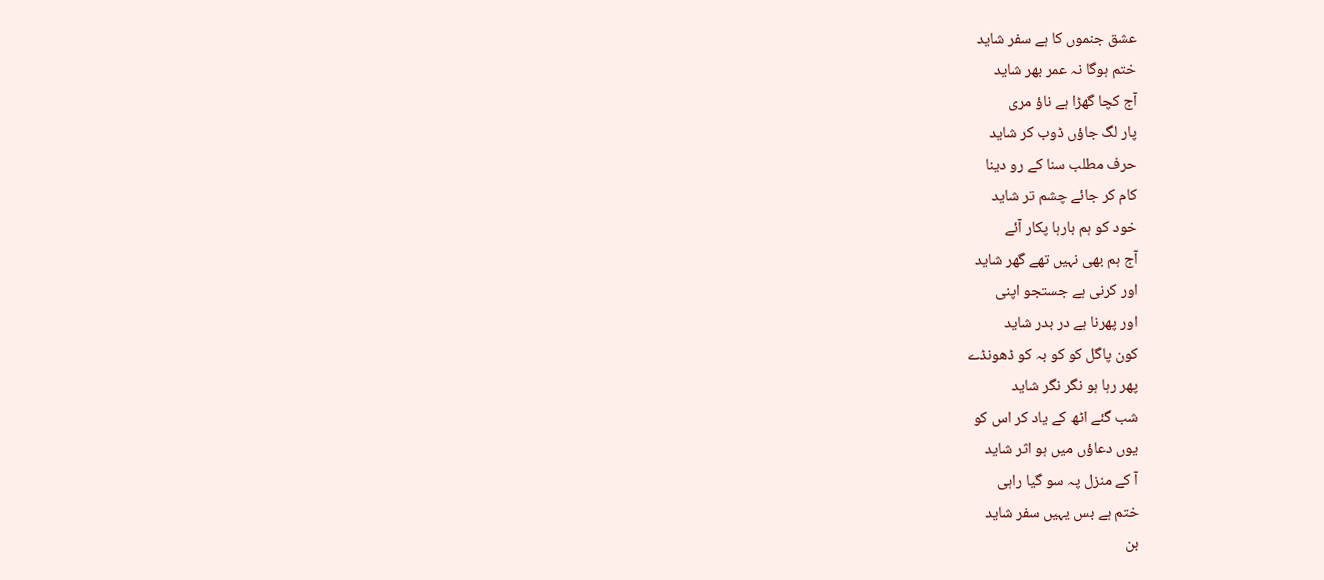عشق جنموں کا ہے سفر شاید
ختم ہوگا نہ عمر بھر شاید
آج کچا گھڑا ہے ناؤ مری
پار لگ جاؤں ڈوب کر شاید
حرف مطلب سنا کے رو دینا
کام کر جائے چشم تر شاید
خود کو ہم بارہا پکار آئے
آج ہم بھی نہیں تھے گھر شاید
اور کرنی ہے جستجو اپنی
اور پھرنا ہے در بدر شاید
کون پاگل کو کو بہ کو ڈھونڈے
پھر رہا ہو نگر نگر شاید
شب گئے اٹھ کے یاد کر اس کو
یوں دعاؤں میں ہو اثر شاید
آ کے منزل پہ سو گیا راہی
ختم ہے بس یہیں سفر شاید
بن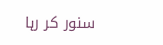سنور کر رہا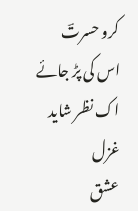کرو حسرتؔ
اس کی پڑ جائے اک نظر شاید
غزل
عشق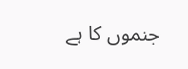جنموں کا ہے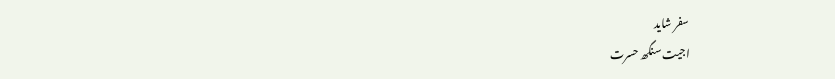سفر شاید
اجیت سنگھ حسرت